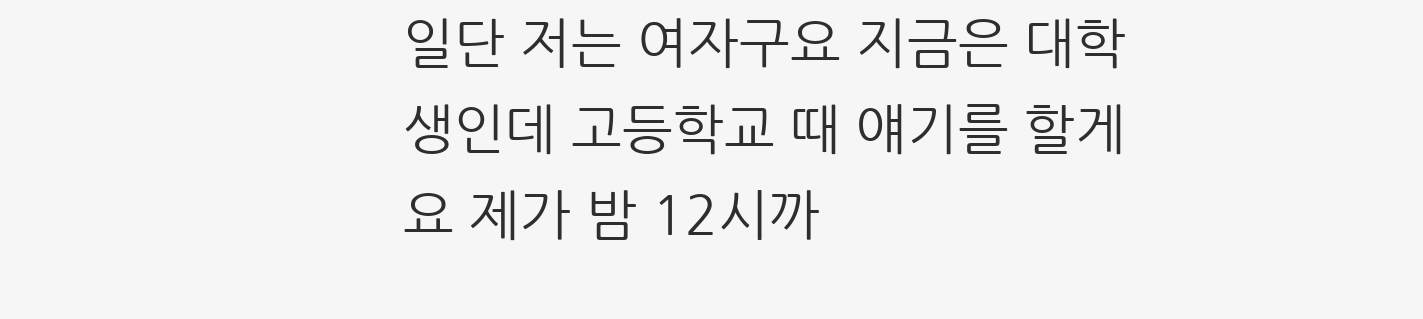일단 저는 여자구요 지금은 대학생인데 고등학교 때 얘기를 할게요 제가 밤 12시까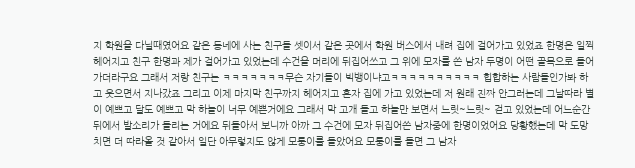지 학원을 다닐때였어요 같은 동네에 사는 친구들 셋이서 같은 곳에서 학원 버스에서 내려 집에 걸어가고 있었죠 한명은 일찍 헤어지고 친구 한명과 제가 걸어가고 있었는데 수건을 머리에 뒤집어쓰고 그 위에 모자를 쓴 남자 두명이 어떤 골목으로 들어가더라구요 그래서 저랑 친구는 ㅋㅋㅋㅋㅋㅋㅋ무슨 자기들이 빅뱅이냐고ㅋㅋㅋㅋㅋㅋㅋㅋㅋㅋ 힙합하는 사람들인가봐 하고 웃으면서 지나갔죠 그리고 이제 마지막 친구까지 헤어지고 혼자 집에 가고 있었는데 저 원래 진짜 안그러는데 그날따라 별이 예쁘고 달도 예쁘고 막 하늘이 너무 예쁜거에요 그래서 막 고개 들고 하늘만 보면서 느릿~느릿~ 걷고 있었는데 어느순간 뒤에서 발소리가 들리는 거에요 뒤돌아서 보니까 아까 그 수건에 모자 뒤집어쓴 남자중에 한명이었어요 당황했는데 막 도망치면 더 따라올 것 같아서 일단 아무렇지도 않게 모퉁이를 돌았어요 모퉁이를 돌면 그 남자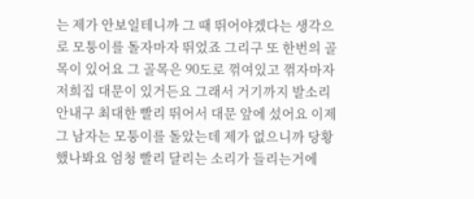는 제가 안보일테니까 그 때 뛰어야겠다는 생각으로 모퉁이를 돌자마자 뛰었죠 그리구 또 한번의 골목이 있어요 그 골목은 90도로 꺾여있고 꺾자마자 저희집 대문이 있거든요 그래서 거기까지 발소리 안내구 최대한 빨리 뛰어서 대문 앞에 섰어요 이제 그 남자는 모퉁이를 돌았는데 제가 없으니까 당황했나봐요 엄청 빨리 달리는 소리가 들리는거에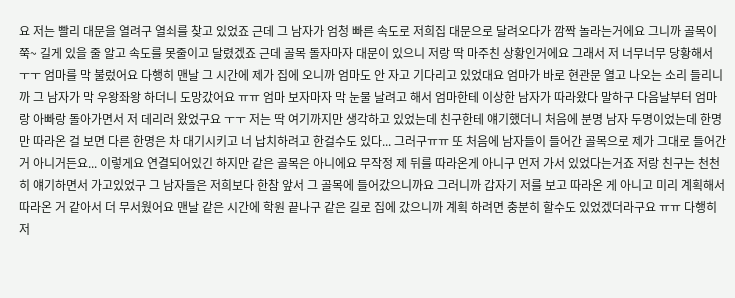요 저는 빨리 대문을 열려구 열쇠를 찾고 있었죠 근데 그 남자가 엄청 빠른 속도로 저희집 대문으로 달려오다가 깜짝 놀라는거에요 그니까 골목이 쭉~ 길게 있을 줄 알고 속도를 못줄이고 달렸겠죠 근데 골목 돌자마자 대문이 있으니 저랑 딱 마주친 상황인거에요 그래서 저 너무너무 당황해서 ㅜㅜ 엄마를 막 불렀어요 다행히 맨날 그 시간에 제가 집에 오니까 엄마도 안 자고 기다리고 있었대요 엄마가 바로 현관문 열고 나오는 소리 들리니까 그 남자가 막 우왕좌왕 하더니 도망갔어요 ㅠㅠ 엄마 보자마자 막 눈물 날려고 해서 엄마한테 이상한 남자가 따라왔다 말하구 다음날부터 엄마랑 아빠랑 돌아가면서 저 데리러 왔었구요 ㅜㅜ 저는 딱 여기까지만 생각하고 있었는데 친구한테 얘기했더니 처음에 분명 남자 두명이었는데 한명만 따라온 걸 보면 다른 한명은 차 대기시키고 너 납치하려고 한걸수도 있다... 그러구ㅠㅠ 또 처음에 남자들이 들어간 골목으로 제가 그대로 들어간거 아니거든요... 이렇게요 연결되어있긴 하지만 같은 골목은 아니에요 무작정 제 뒤를 따라온게 아니구 먼저 가서 있었다는거죠 저랑 친구는 천천히 얘기하면서 가고있었구 그 남자들은 저희보다 한참 앞서 그 골목에 들어갔으니까요 그러니까 갑자기 저를 보고 따라온 게 아니고 미리 계획해서 따라온 거 같아서 더 무서웠어요 맨날 같은 시간에 학원 끝나구 같은 길로 집에 갔으니까 계획 하려면 충분히 할수도 있었겠더라구요 ㅠㅠ 다행히 저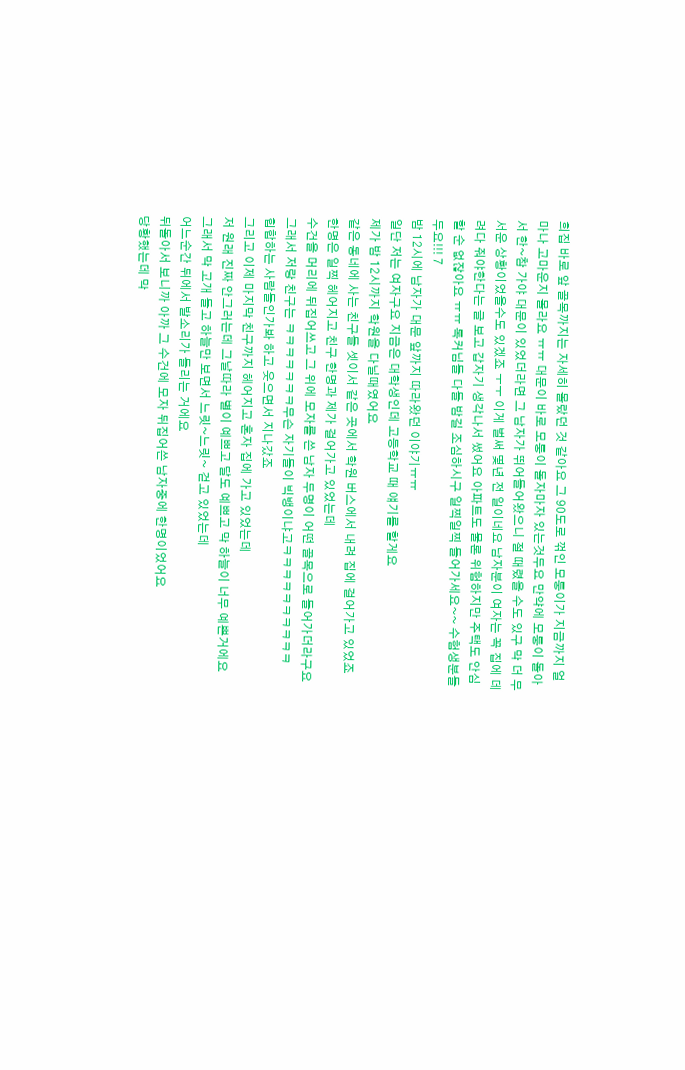희집 바로 앞 골목까지는 자세히 몰랐던 것 같아요 그 90도로 꺾인 모퉁이가 지금까지 얼마나 고마운지 몰라요 ㅠㅠ 대문이 바로 모퉁이 돌자마자 있는것두요 만약에 모퉁이 돌아서 한~참 가야 대문이 있었더라면 그 남자가 뛰어들어왔으니 절 때렸을 수도 있구 막 더 무서운 상황이었을수도 있겠죠 ㅜㅜ 이게 벌써 몇년 전 일이네요 남자분이 여자는 꼭 집에 데려다 줘야한다는 글 보고 갑자기 생각나서 썼어요 아파트도 물론 위험하지만 주택도 안심할 순 없잖아요 ㅠㅠ 톡커님들 다들 밤길 조심하시구 일찍일찍 들어가세요~~ 수험생분들두요!!! 7
밤 12시에 남자가 대문 앞까지 따라왔던 이야기ㅠㅠ
일단 저는 여자구요 지금은 대학생인데 고등학교 때 얘기를 할게요
제가 밤 12시까지 학원을 다닐때였어요
같은 동네에 사는 친구들 셋이서 같은 곳에서 학원 버스에서 내려 집에 걸어가고 있었죠
한명은 일찍 헤어지고 친구 한명과 제가 걸어가고 있었는데
수건을 머리에 뒤집어쓰고 그 위에 모자를 쓴 남자 두명이 어떤 골목으로 들어가더라구요
그래서 저랑 친구는 ㅋㅋㅋㅋㅋㅋㅋ무슨 자기들이 빅뱅이냐고ㅋㅋㅋㅋㅋㅋㅋㅋㅋㅋ
힙합하는 사람들인가봐 하고 웃으면서 지나갔죠
그리고 이제 마지막 친구까지 헤어지고 혼자 집에 가고 있었는데
저 원래 진짜 안그러는데 그날따라 별이 예쁘고 달도 예쁘고 막 하늘이 너무 예쁜거에요
그래서 막 고개 들고 하늘만 보면서 느릿~느릿~ 걷고 있었는데
어느순간 뒤에서 발소리가 들리는 거에요
뒤돌아서 보니까 아까 그 수건에 모자 뒤집어쓴 남자중에 한명이었어요
당황했는데 막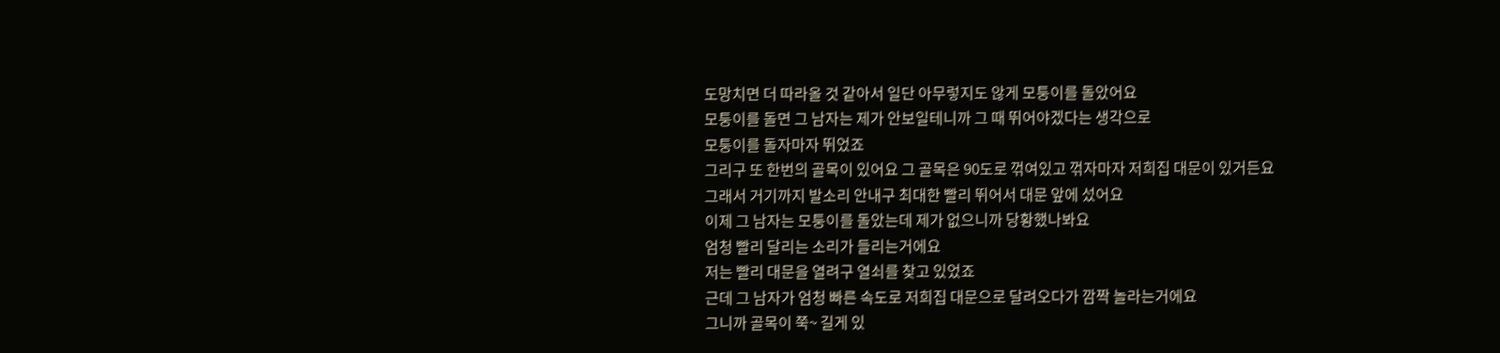도망치면 더 따라올 것 같아서 일단 아무렇지도 않게 모퉁이를 돌았어요
모퉁이를 돌면 그 남자는 제가 안보일테니까 그 때 뛰어야겠다는 생각으로
모퉁이를 돌자마자 뛰었죠
그리구 또 한번의 골목이 있어요 그 골목은 90도로 꺾여있고 꺾자마자 저희집 대문이 있거든요
그래서 거기까지 발소리 안내구 최대한 빨리 뛰어서 대문 앞에 섰어요
이제 그 남자는 모퉁이를 돌았는데 제가 없으니까 당황했나봐요
엄청 빨리 달리는 소리가 들리는거에요
저는 빨리 대문을 열려구 열쇠를 찾고 있었죠
근데 그 남자가 엄청 빠른 속도로 저희집 대문으로 달려오다가 깜짝 놀라는거에요
그니까 골목이 쭉~ 길게 있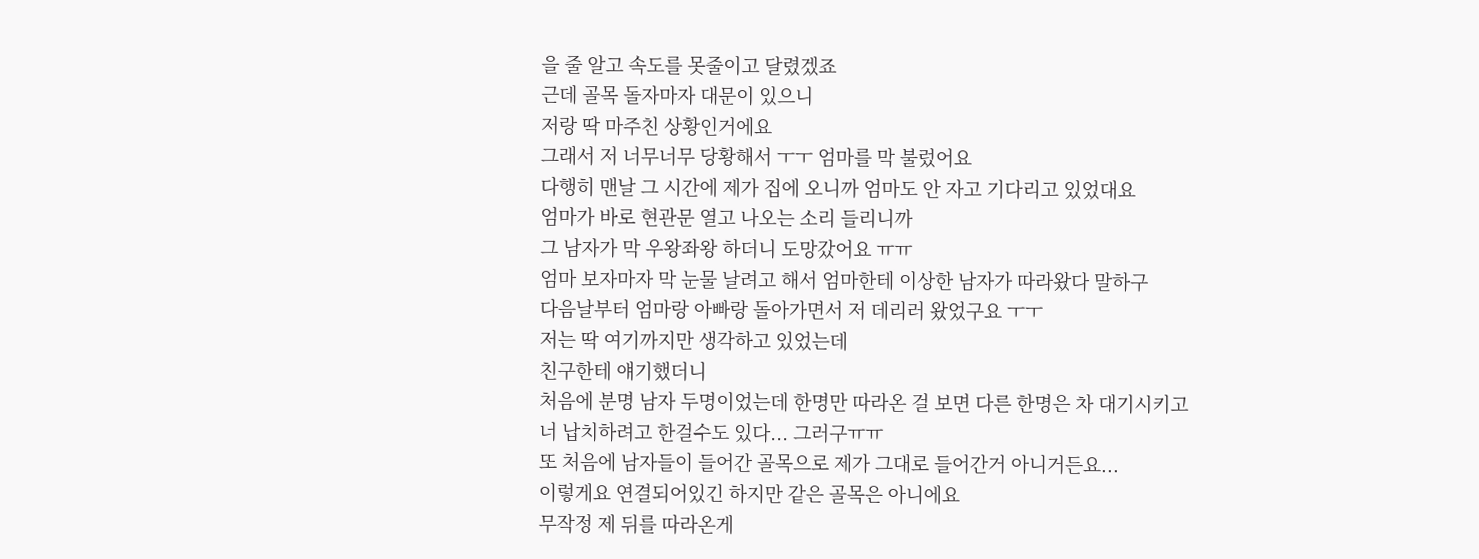을 줄 알고 속도를 못줄이고 달렸겠죠
근데 골목 돌자마자 대문이 있으니
저랑 딱 마주친 상황인거에요
그래서 저 너무너무 당황해서 ㅜㅜ 엄마를 막 불렀어요
다행히 맨날 그 시간에 제가 집에 오니까 엄마도 안 자고 기다리고 있었대요
엄마가 바로 현관문 열고 나오는 소리 들리니까
그 남자가 막 우왕좌왕 하더니 도망갔어요 ㅠㅠ
엄마 보자마자 막 눈물 날려고 해서 엄마한테 이상한 남자가 따라왔다 말하구
다음날부터 엄마랑 아빠랑 돌아가면서 저 데리러 왔었구요 ㅜㅜ
저는 딱 여기까지만 생각하고 있었는데
친구한테 얘기했더니
처음에 분명 남자 두명이었는데 한명만 따라온 걸 보면 다른 한명은 차 대기시키고
너 납치하려고 한걸수도 있다... 그러구ㅠㅠ
또 처음에 남자들이 들어간 골목으로 제가 그대로 들어간거 아니거든요...
이렇게요 연결되어있긴 하지만 같은 골목은 아니에요
무작정 제 뒤를 따라온게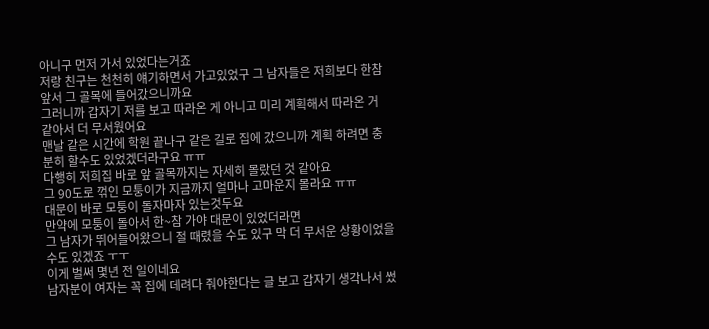아니구 먼저 가서 있었다는거죠
저랑 친구는 천천히 얘기하면서 가고있었구 그 남자들은 저희보다 한참 앞서 그 골목에 들어갔으니까요
그러니까 갑자기 저를 보고 따라온 게 아니고 미리 계획해서 따라온 거 같아서 더 무서웠어요
맨날 같은 시간에 학원 끝나구 같은 길로 집에 갔으니까 계획 하려면 충분히 할수도 있었겠더라구요 ㅠㅠ
다행히 저희집 바로 앞 골목까지는 자세히 몰랐던 것 같아요
그 90도로 꺾인 모퉁이가 지금까지 얼마나 고마운지 몰라요 ㅠㅠ
대문이 바로 모퉁이 돌자마자 있는것두요
만약에 모퉁이 돌아서 한~참 가야 대문이 있었더라면
그 남자가 뛰어들어왔으니 절 때렸을 수도 있구 막 더 무서운 상황이었을수도 있겠죠 ㅜㅜ
이게 벌써 몇년 전 일이네요
남자분이 여자는 꼭 집에 데려다 줘야한다는 글 보고 갑자기 생각나서 썼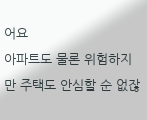어요
아파트도 물론 위험하지만 주택도 안심할 순 없잖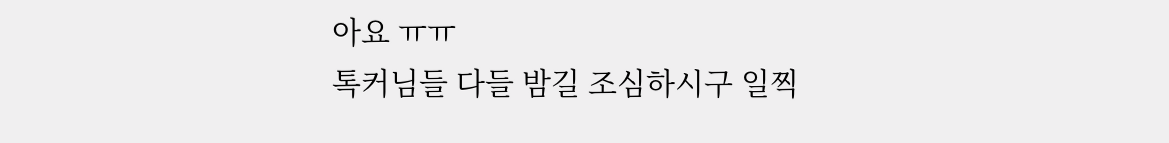아요 ㅠㅠ
톡커님들 다들 밤길 조심하시구 일찍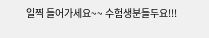일찍 들어가세요~~ 수험생분들두요!!!